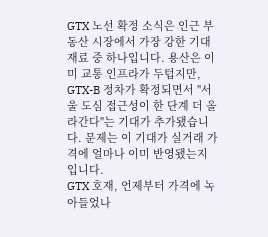GTX 노선 확정 소식은 인근 부동산 시장에서 가장 강한 기대 재료 중 하나입니다. 용산은 이미 교통 인프라가 두텁지만, GTX-B 정차가 확정되면서 "서울 도심 접근성이 한 단계 더 올라간다"는 기대가 추가됐습니다. 문제는 이 기대가 실거래 가격에 얼마나 이미 반영됐는지입니다.
GTX 호재, 언제부터 가격에 녹아들었나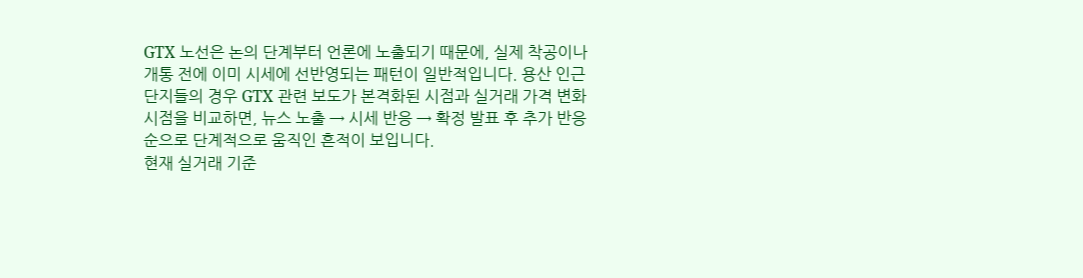GTX 노선은 논의 단계부터 언론에 노출되기 때문에, 실제 착공이나 개통 전에 이미 시세에 선반영되는 패턴이 일반적입니다. 용산 인근 단지들의 경우 GTX 관련 보도가 본격화된 시점과 실거래 가격 변화 시점을 비교하면, 뉴스 노출 → 시세 반응 → 확정 발표 후 추가 반응 순으로 단계적으로 움직인 흔적이 보입니다.
현재 실거래 기준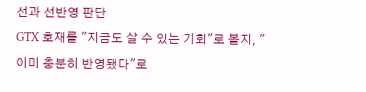선과 선반영 판단
GTX 호재를 "지금도 살 수 있는 기회"로 볼지, "이미 충분히 반영됐다"로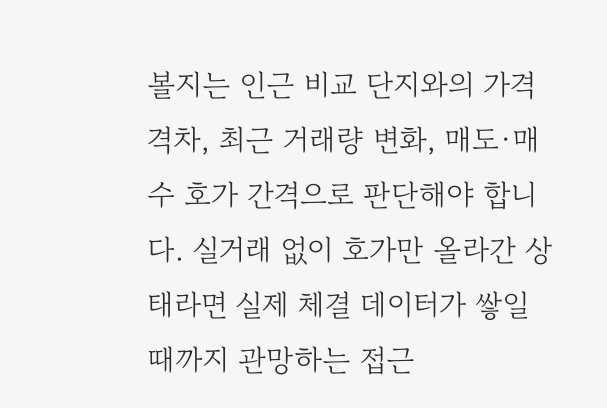볼지는 인근 비교 단지와의 가격 격차, 최근 거래량 변화, 매도·매수 호가 간격으로 판단해야 합니다. 실거래 없이 호가만 올라간 상태라면 실제 체결 데이터가 쌓일 때까지 관망하는 접근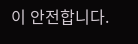이 안전합니다.